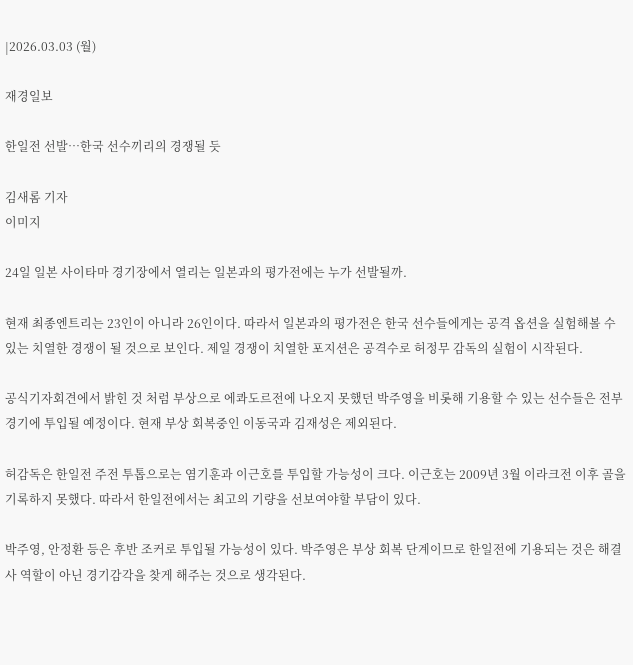|2026.03.03 (월)

재경일보

한일전 선발…한국 선수끼리의 경쟁될 듯

김새롬 기자
이미지

24일 일본 사이타마 경기장에서 열리는 일본과의 평가전에는 누가 선발될까.

현재 최종엔트리는 23인이 아니라 26인이다. 따라서 일본과의 평가전은 한국 선수들에게는 공격 옵션을 실험해볼 수 있는 치열한 경쟁이 될 것으로 보인다. 제일 경쟁이 치열한 포지션은 공격수로 허정무 감독의 실험이 시작된다.

공식기자회견에서 밝힌 것 처럼 부상으로 에콰도르전에 나오지 못했던 박주영을 비롯해 기용할 수 있는 선수들은 전부 경기에 투입될 예정이다. 현재 부상 회복중인 이동국과 김재성은 제외된다.

허감독은 한일전 주전 투톱으로는 염기훈과 이근호를 투입할 가능성이 크다. 이근호는 2009년 3월 이라크전 이후 골을 기록하지 못했다. 따라서 한일전에서는 최고의 기량을 선보여야할 부담이 있다.

박주영, 안정환 등은 후반 조커로 투입될 가능성이 있다. 박주영은 부상 회복 단계이므로 한일전에 기용되는 것은 해결사 역할이 아닌 경기감각을 찾게 해주는 것으로 생각된다.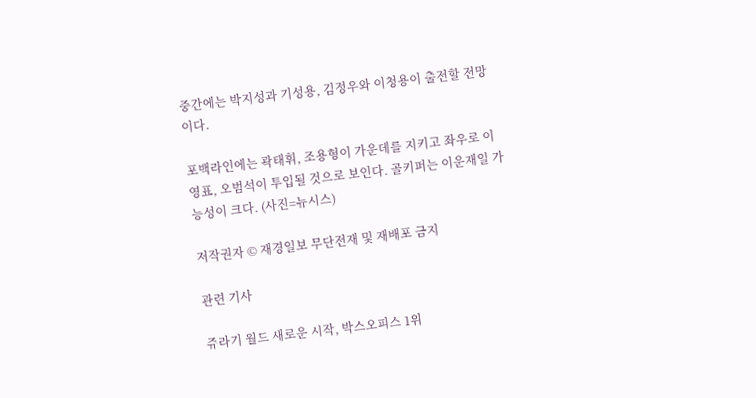중간에는 박지성과 기성용, 김정우와 이청용이 출전할 전망이다.

포백라인에는 곽태휘, 조용형이 가운데를 지키고 좌우로 이영표, 오범석이 투입될 것으로 보인다. 골키퍼는 이운재일 가능성이 크다. (사진=뉴시스)

저작권자 © 재경일보 무단전재 및 재배포 금지

관련 기사

쥬라기 월드 새로운 시작, 박스오피스 1위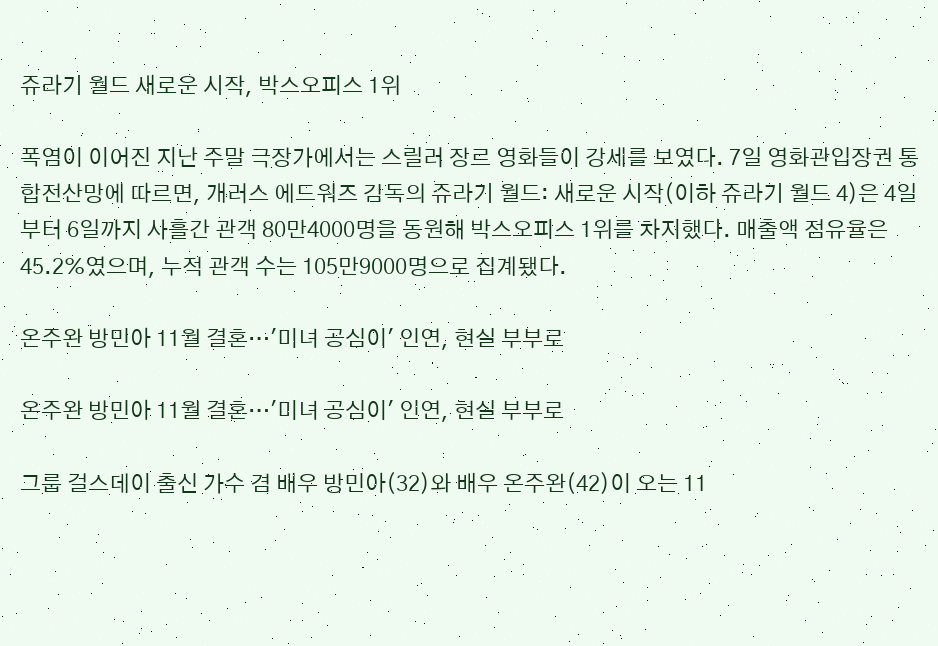쥬라기 월드 새로운 시작, 박스오피스 1위

폭염이 이어진 지난 주말 극장가에서는 스릴러 장르 영화들이 강세를 보였다. 7일 영화관입장권 통합전산망에 따르면, 개러스 에드워즈 감독의 쥬라기 월드: 새로운 시작(이하 쥬라기 월드 4)은 4일부터 6일까지 사흘간 관객 80만4000명을 동원해 박스오피스 1위를 차지했다. 매출액 점유율은 45.2%였으며, 누적 관객 수는 105만9000명으로 집계됐다.

온주완 방민아 11월 결혼…'미녀 공심이' 인연, 현실 부부로

온주완 방민아 11월 결혼…'미녀 공심이' 인연, 현실 부부로

그룹 걸스데이 출신 가수 겸 배우 방민아(32)와 배우 온주완(42)이 오는 11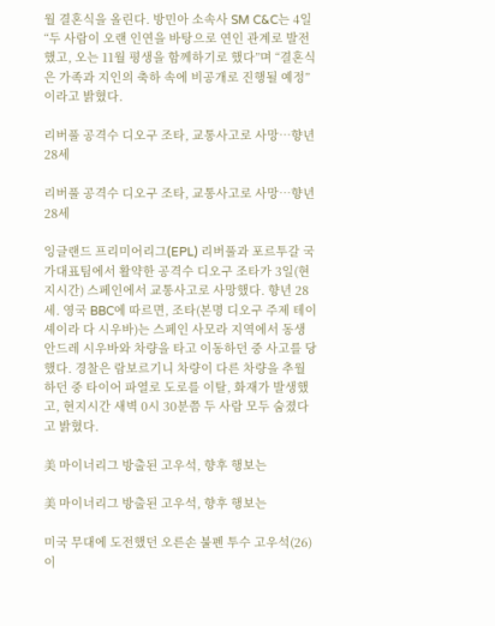월 결혼식을 올린다. 방민아 소속사 SM C&C는 4일 “두 사람이 오랜 인연을 바탕으로 연인 관계로 발전했고, 오는 11월 평생을 함께하기로 했다”며 “결혼식은 가족과 지인의 축하 속에 비공개로 진행될 예정”이라고 밝혔다.

리버풀 공격수 디오구 조타, 교통사고로 사망…향년 28세

리버풀 공격수 디오구 조타, 교통사고로 사망…향년 28세

잉글랜드 프리미어리그(EPL) 리버풀과 포르투갈 국가대표팀에서 활약한 공격수 디오구 조타가 3일(현지시간) 스페인에서 교통사고로 사망했다. 향년 28세. 영국 BBC에 따르면, 조타(본명 디오구 주제 테이셰이라 다 시우바)는 스페인 사모라 지역에서 동생 안드레 시우바와 차량을 타고 이동하던 중 사고를 당했다. 경찰은 람보르기니 차량이 다른 차량을 추월하던 중 타이어 파열로 도로를 이탈, 화재가 발생했고, 현지시간 새벽 0시 30분쯤 두 사람 모두 숨졌다고 밝혔다.

美 마이너리그 방출된 고우석, 향후 행보는

美 마이너리그 방출된 고우석, 향후 행보는

미국 무대에 도전했던 오른손 불펜 투수 고우석(26)이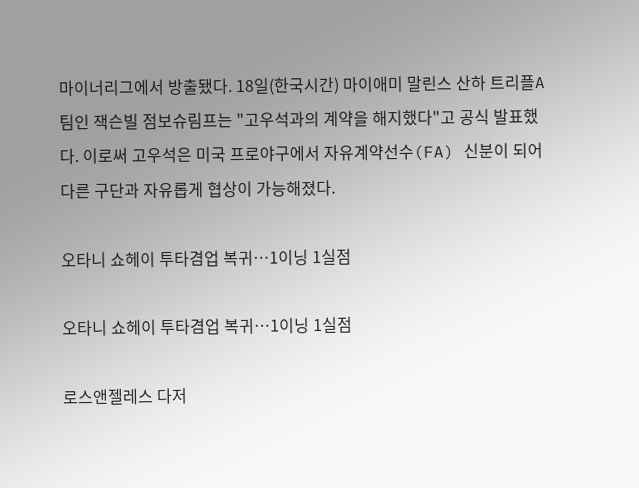마이너리그에서 방출됐다. 18일(한국시간) 마이애미 말린스 산하 트리플A 팀인 잭슨빌 점보슈림프는 "고우석과의 계약을 해지했다"고 공식 발표했다. 이로써 고우석은 미국 프로야구에서 자유계약선수(FA) 신분이 되어 다른 구단과 자유롭게 협상이 가능해졌다.

오타니 쇼헤이 투타겸업 복귀…1이닝 1실점

오타니 쇼헤이 투타겸업 복귀…1이닝 1실점

로스앤젤레스 다저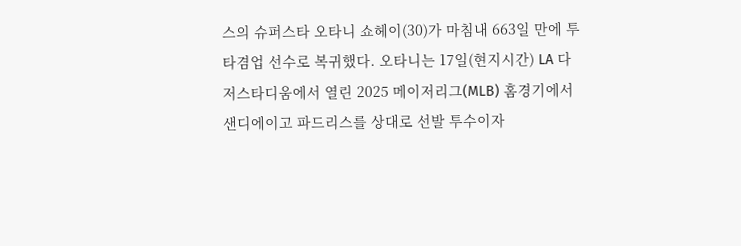스의 슈퍼스타 오타니 쇼헤이(30)가 마침내 663일 만에 투타겸업 선수로 복귀했다. 오타니는 17일(현지시간) LA 다저스타디움에서 열린 2025 메이저리그(MLB) 홈경기에서 샌디에이고 파드리스를 상대로 선발 투수이자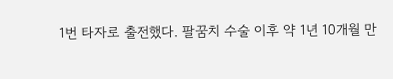1번 타자로 출전했다. 팔꿈치 수술 이후 약 1년 10개월 만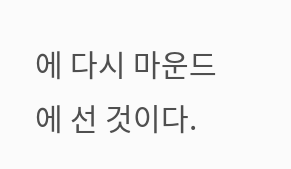에 다시 마운드에 선 것이다.